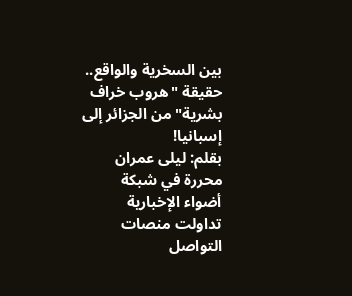بين السخرية والواقع.. حقيقة "هروب خراف بشرية" من الجزائر إلى إسبانيا!
بقلم: ليلى عمران
محررة في شبكة أضواء الإخبارية
تداولت منصات التواصل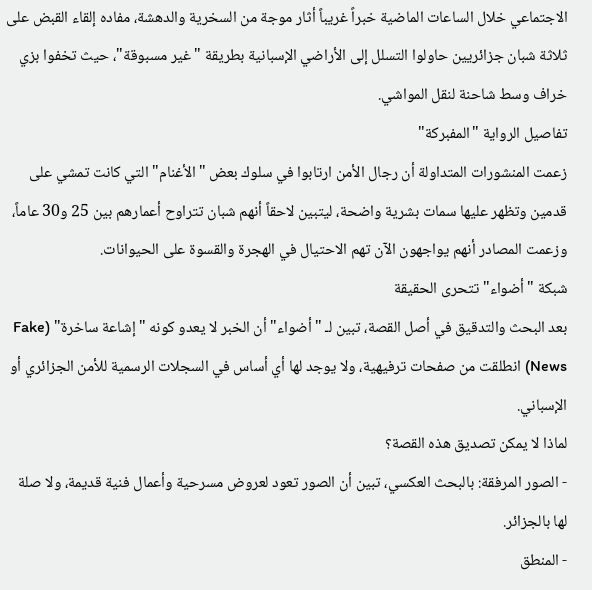الاجتماعي خلال الساعات الماضية خبراً غريباً أثار موجة من السخرية والدهشة، مفاده إلقاء القبض على ثلاثة شبان جزائريين حاولوا التسلل إلى الأراضي الإسبانية بطريقة "غير مسبوقة"، حيث تخفوا بزي خراف وسط شاحنة لنقل المواشي.
تفاصيل الرواية "المفبركة"
زعمت المنشورات المتداولة أن رجال الأمن ارتابوا في سلوك بعض "الأغنام" التي كانت تمشي على قدمين وتظهر عليها سمات بشرية واضحة، ليتبين لاحقاً أنهم شبان تتراوح أعمارهم بين 25 و30 عاماً، وزعمت المصادر أنهم يواجهون الآن تهم الاحتيال في الهجرة والقسوة على الحيوانات.
شبكة "أضواء" تتحرى الحقيقة
بعد البحث والتدقيق في أصل القصة، تبين لـ "أضواء" أن الخبر لا يعدو كونه "إشاعة ساخرة" (Fake News) انطلقت من صفحات ترفيهية، ولا يوجد لها أي أساس في السجلات الرسمية للأمن الجزائري أو الإسباني.
لماذا لا يمكن تصديق هذه القصة؟
- الصور المرفقة: بالبحث العكسي، تبين أن الصور تعود لعروض مسرحية وأعمال فنية قديمة، ولا صلة لها بالجزائر.
- المنطق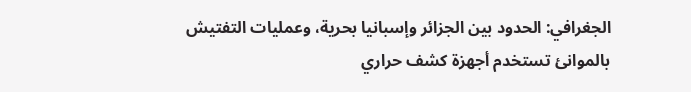الجغرافي: الحدود بين الجزائر وإسبانيا بحرية، وعمليات التفتيش بالموانئ تستخدم أجهزة كشف حراري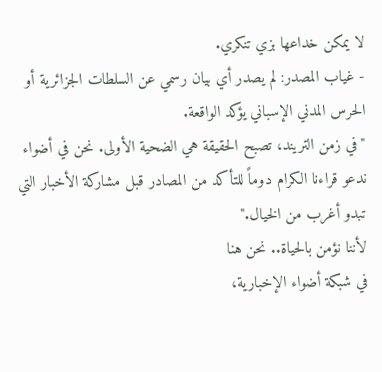لا يمكن خداعها بزي تنكري.
- غياب المصدر: لم يصدر أي بيان رسمي عن السلطات الجزائرية أو الحرس المدني الإسباني يؤكد الواقعة.
"في زمن التريند، تصبح الحقيقة هي الضحية الأولى. نحن في أضواء ندعو قراءنا الكرام دوماً للتأكد من المصادر قبل مشاركة الأخبار التي تبدو أغرب من الخيال."
لأننا نؤمن بالحياة.. نحن هنا
في شبكة أضواء الإخبارية،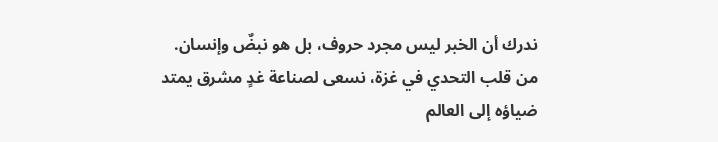ندرك أن الخبر ليس مجرد حروف، بل هو نبضٌ وإنسان. من قلب التحدي في غزة، نسعى لصناعة غدٍ مشرق يمتد ضياؤه إلى العالم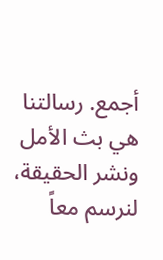أجمع. رسالتنا هي بث الأمل ونشر الحقيقة، لنرسم معاً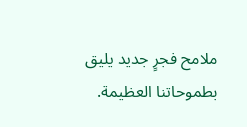ملامح فجرٍ جديد يليق بطموحاتنا العظيمة.